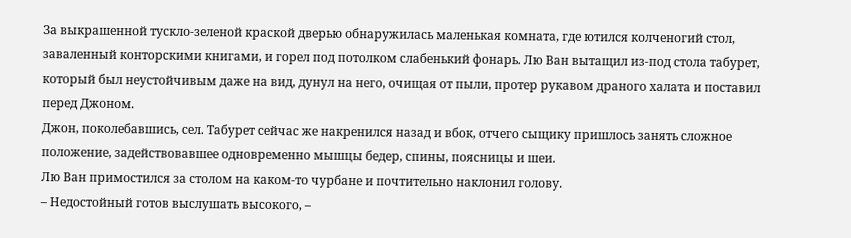За выкрашенной тускло-зеленой краской дверью обнаружилась маленькая комната, где ютился колченогий стол, заваленный конторскими книгами, и горел под потолком слабенький фонарь. Лю Ван вытащил из-под стола табурет, который был неустойчивым даже на вид, дунул на него, очищая от пыли, протер рукавом драного халата и поставил перед Джоном.
Джон, поколебавшись, сел. Табурет сейчас же накренился назад и вбок, отчего сыщику пришлось занять сложное положение, задействовавшее одновременно мышцы бедер, спины, поясницы и шеи.
Лю Ван примостился за столом на каком-то чурбане и почтительно наклонил голову.
– Недостойный готов выслушать высокого, –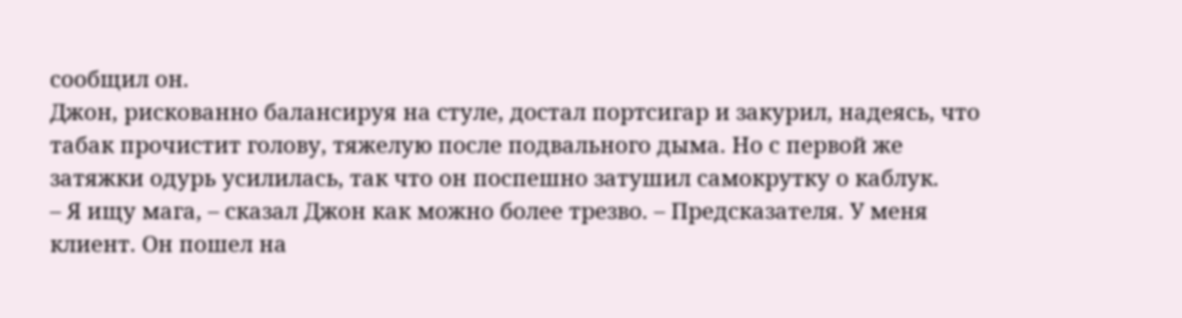сообщил он.
Джон, рискованно балансируя на стуле, достал портсигар и закурил, надеясь, что табак прочистит голову, тяжелую после подвального дыма. Но с первой же затяжки одурь усилилась, так что он поспешно затушил самокрутку о каблук.
– Я ищу мага, – сказал Джон как можно более трезво. – Предсказателя. У меня клиент. Он пошел на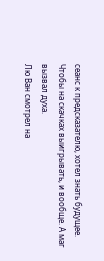сеанс к предсказателю, хотел знать будущее. Чтобы на скачках выигрывать, и вообще. А маг вызвал духа.
Лю Ван смотрел на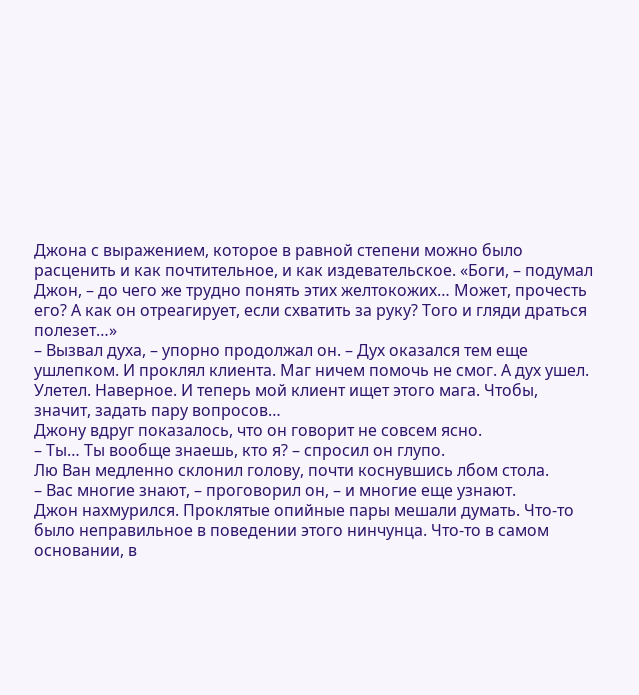Джона с выражением, которое в равной степени можно было расценить и как почтительное, и как издевательское. «Боги, – подумал Джон, – до чего же трудно понять этих желтокожих… Может, прочесть его? А как он отреагирует, если схватить за руку? Того и гляди драться полезет…»
– Вызвал духа, – упорно продолжал он. – Дух оказался тем еще ушлепком. И проклял клиента. Маг ничем помочь не смог. А дух ушел. Улетел. Наверное. И теперь мой клиент ищет этого мага. Чтобы, значит, задать пару вопросов…
Джону вдруг показалось, что он говорит не совсем ясно.
– Ты… Ты вообще знаешь, кто я? – спросил он глупо.
Лю Ван медленно склонил голову, почти коснувшись лбом стола.
– Вас многие знают, – проговорил он, – и многие еще узнают.
Джон нахмурился. Проклятые опийные пары мешали думать. Что-то было неправильное в поведении этого нинчунца. Что-то в самом основании, в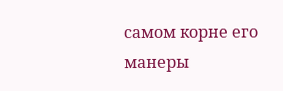самом корне его манеры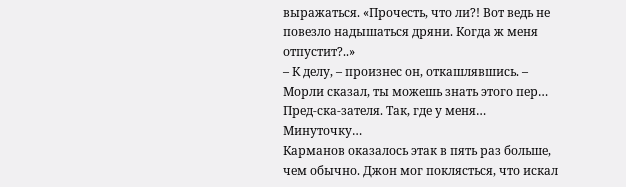выражаться. «Прочесть, что ли?! Вот ведь не повезло надышаться дряни. Когда ж меня отпустит?..»
– К делу, – произнес он, откашлявшись. – Морли сказал, ты можешь знать этого пер… Пред-ска-зателя. Так, где у меня… Минуточку…
Карманов оказалось этак в пять раз больше, чем обычно. Джон мог поклясться, что искал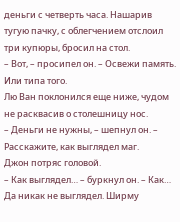деньги с четверть часа. Нашарив тугую пачку, с облегчением отслоил три купюры, бросил на стол.
– Вот, – просипел он. – Освежи память. Или типа того.
Лю Ван поклонился еще ниже, чудом не расквасив о столешницу нос.
– Деньги не нужны, – шепнул он. – Расскажите, как выглядел маг.
Джон потряс головой.
– Как выглядел… – буркнул он. – Как… Да никак не выглядел. Ширму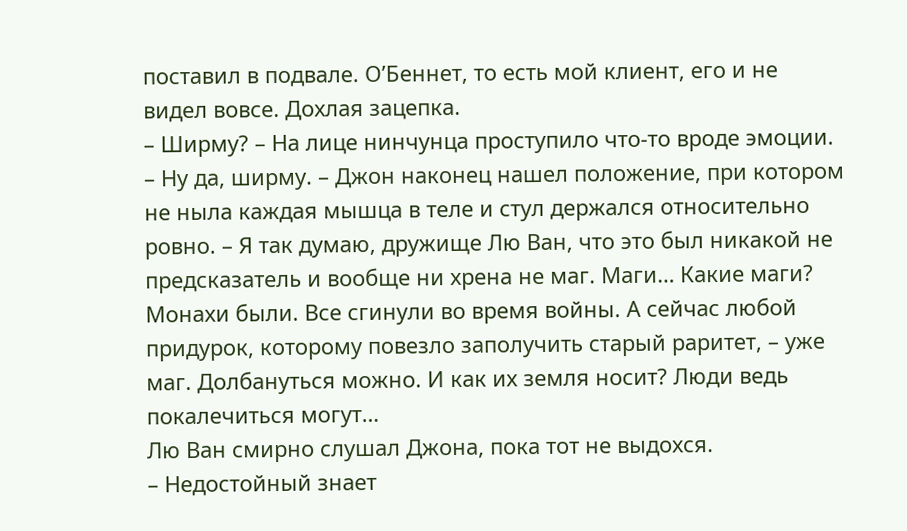поставил в подвале. О’Беннет, то есть мой клиент, его и не видел вовсе. Дохлая зацепка.
– Ширму? – На лице нинчунца проступило что-то вроде эмоции.
– Ну да, ширму. – Джон наконец нашел положение, при котором не ныла каждая мышца в теле и стул держался относительно ровно. – Я так думаю, дружище Лю Ван, что это был никакой не предсказатель и вообще ни хрена не маг. Маги… Какие маги? Монахи были. Все сгинули во время войны. А сейчас любой придурок, которому повезло заполучить старый раритет, – уже маг. Долбануться можно. И как их земля носит? Люди ведь покалечиться могут…
Лю Ван смирно слушал Джона, пока тот не выдохся.
– Недостойный знает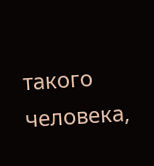такого человека,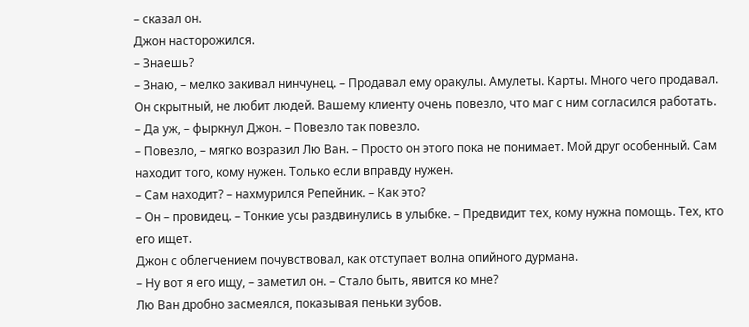– сказал он.
Джон насторожился.
– Знаешь?
– Знаю, – мелко закивал нинчунец. – Продавал ему оракулы. Амулеты. Карты. Много чего продавал. Он скрытный, не любит людей. Вашему клиенту очень повезло, что маг с ним согласился работать.
– Да уж, – фыркнул Джон. – Повезло так повезло.
– Повезло, – мягко возразил Лю Ван. – Просто он этого пока не понимает. Мой друг особенный. Сам находит того, кому нужен. Только если вправду нужен.
– Сам находит? – нахмурился Репейник. – Как это?
– Он – провидец. – Тонкие усы раздвинулись в улыбке. – Предвидит тех, кому нужна помощь. Тех, кто его ищет.
Джон с облегчением почувствовал, как отступает волна опийного дурмана.
– Ну вот я его ищу, – заметил он. – Стало быть, явится ко мне?
Лю Ван дробно засмеялся, показывая пеньки зубов.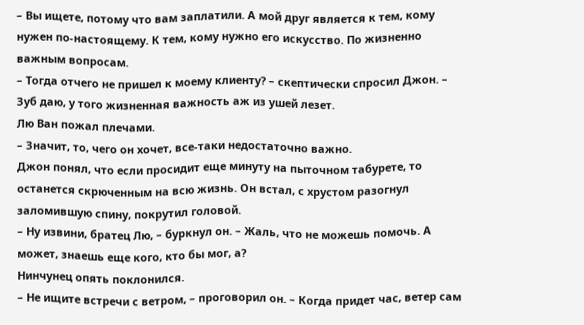– Вы ищете, потому что вам заплатили. А мой друг является к тем, кому нужен по-настоящему. К тем, кому нужно его искусство. По жизненно важным вопросам.
– Тогда отчего не пришел к моему клиенту? – скептически спросил Джон. – Зуб даю, у того жизненная важность аж из ушей лезет.
Лю Ван пожал плечами.
– Значит, то, чего он хочет, все-таки недостаточно важно.
Джон понял, что если просидит еще минуту на пыточном табурете, то останется скрюченным на всю жизнь. Он встал, с хрустом разогнул заломившую спину, покрутил головой.
– Ну извини, братец Лю, – буркнул он. – Жаль, что не можешь помочь. А может, знаешь еще кого, кто бы мог, а?
Нинчунец опять поклонился.
– Не ищите встречи с ветром, – проговорил он. – Когда придет час, ветер сам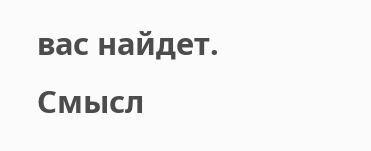вас найдет.
Смысл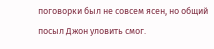поговорки был не совсем ясен, но общий посыл Джон уловить смог.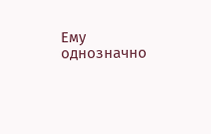Ему однозначно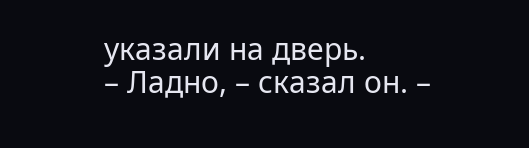указали на дверь.
– Ладно, – сказал он. –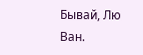Бывай, Лю Ван.